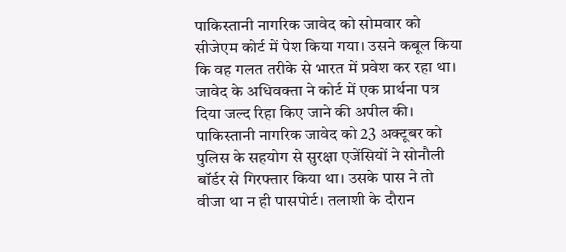पाकिस्तानी नागरिक जावेद को सोमवार को सीजेएम कोर्ट में पेश किया गया। उसने कबूल किया कि वह गलत तरीके से भारत में प्रवेश कर रहा था। जावेद के अधिवक्ता ने कोर्ट में एक प्रार्थना पत्र दिया जल्द रिहा किए जाने की अपील की।
पाकिस्तानी नागरिक जावेद को 23 अक्टूबर को पुलिस के सहयोग से सुरक्षा एजेंसियों ने सोनौली बॉर्डर से गिरफ्तार किया था। उसके पास ने तो वीजा था न ही पासपोर्ट। तलाशी के दौरान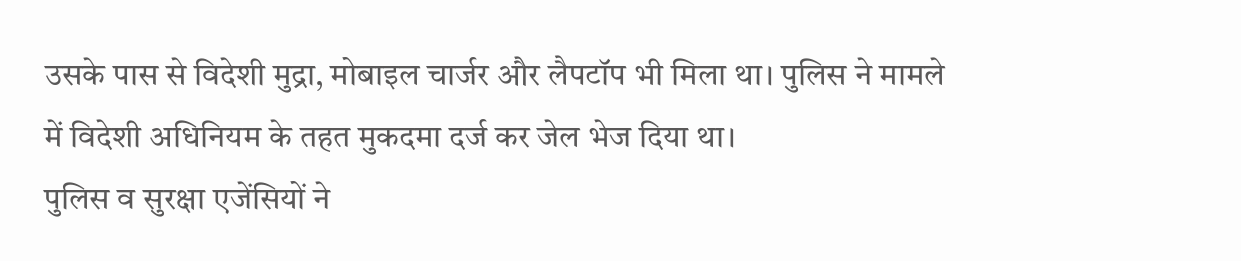उसके पास से विदेशी मुद्रा, मोबाइल चार्जर और लैपटॉप भी मिला था। पुलिस ने मामले में विदेशी अधिनियम के तहत मुकदमा दर्ज कर जेल भेज दिया था।
पुलिस व सुरक्षा एजेंसियों ने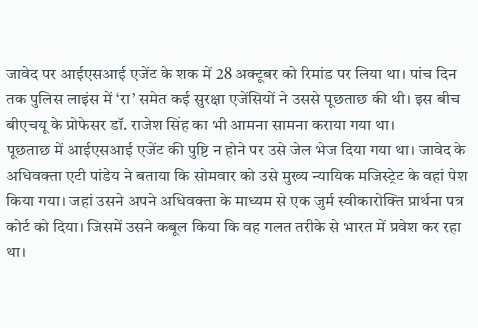जावेद पर आईएसआई एजेंट के शक में 28 अक्टूबर को रिमांड पर लिया था। पांच दिन तक पुलिस लाइंस में ‘रा’ समेत कई सुरक्षा एजेंसियों ने उससे पूछताछ की थी। इस बीच बीएचयू के प्रोफेसर डॉ. राजेश सिंह का भी आमना सामना कराया गया था।
पूछताछ में आईएसआई एजेंट की पुष्टि न होने पर उसे जेल भेज दिया गया था। जावेद के अधिवक्ता एटी पांडेय ने बताया कि सोमवार को उसे मुख्य न्यायिक मजिस्ट्रेट के वहां पेश किया गया। जहां उसने अपने अधिवक्ता के माध्यम से एक जुर्म स्वीकारोक्ति प्रार्थना पत्र कोर्ट को दिया। जिसमें उसने कबूल किया कि वह गलत तरीके से भारत में प्रवेश कर रहा था।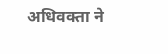अधिवक्ता ने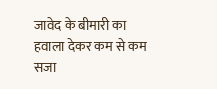जावेद के बीमारी का हवाला देकर कम से कम सजा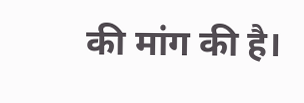की मांग की है।